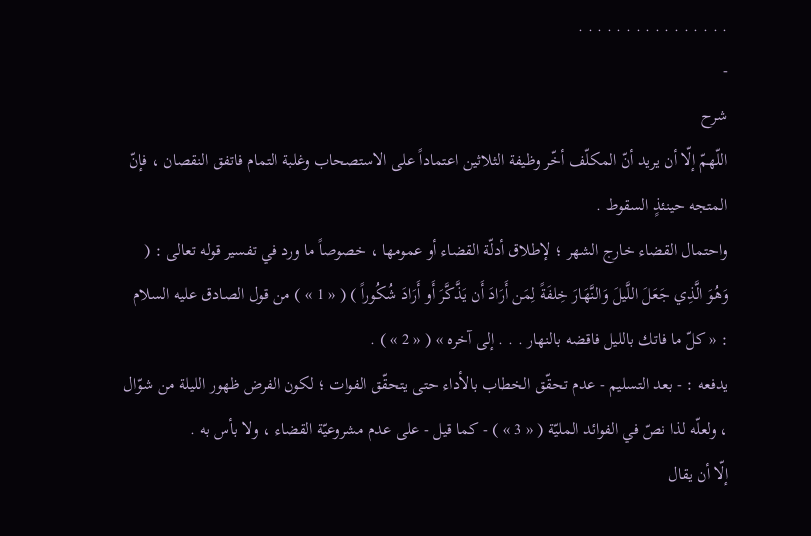. . . . . . . . . . . . . . . .
-
شرح
اللّهمّ إلّا أن يريد أنّ المكلّف أخّر وظيفة الثلاثين اعتماداً على الاستصحاب وغلبة التمام فاتفق النقصان ، فإنّ المتجه حينئذٍ السقوط .
واحتمال القضاء خارج الشهر ؛ لإطلاق أدلّة القضاء أو عمومها ، خصوصاً ما ورد في تفسير قوله تعالى : ( وَهُوَ الَّذِي جَعَلَ اللَّيلَ وَالنَّهَارَ خِلفَةً لِمَن أَرَادَ أَن يَذَّكَّرَ أَو أَرَادَ شُكُوراً ) ( « 1 » ) من قول الصادق عليه السلام : « كلّ ما فاتك بالليل فاقضه بالنهار . . . إلى آخره » ( « 2 » ) .
يدفعه : - بعد التسليم - عدم تحقّق الخطاب بالأداء حتى يتحقّق الفوات ؛ لكون الفرض ظهور الليلة من شوّال ، ولعلّه لذا نصّ في الفوائد المليّة ( « 3 » ) - كما قيل - على عدم مشروعيّة القضاء ، ولا بأس به .
إلّا أن يقال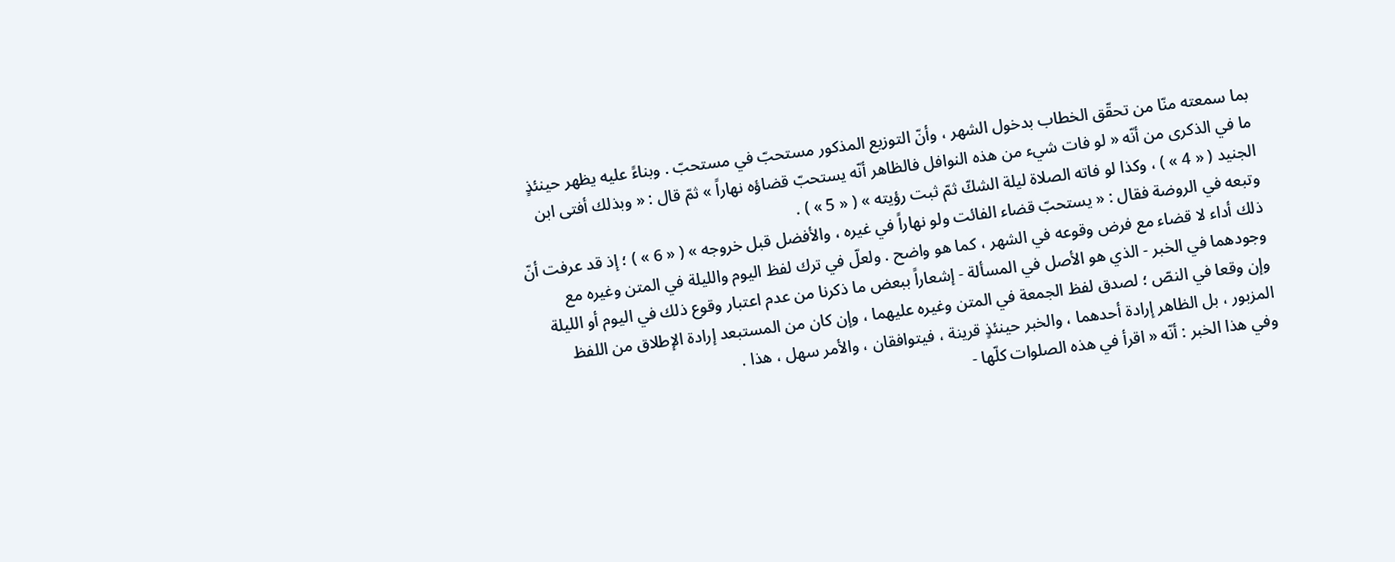بما سمعته منّا من تحقّق الخطاب بدخول الشهر ، وأنّ التوزيع المذكور مستحبّ في مستحبّ . وبناءً عليه يظهر حينئذٍ ما في الذكرى من أنّه « لو فات شيء من هذه النوافل فالظاهر أنّه يستحبّ قضاؤه نهاراً » ثمّ قال : « وبذلك أفتى ابن الجنيد ( « 4 » ) ، وكذا لو فاته الصلاة ليلة الشكّ ثمّ ثبت رؤيته » ( « 5 » ) .
وتبعه في الروضة فقال : « يستحبّ قضاء الفائت ولو نهاراً في غيره ، والأفضل قبل خروجه » ( « 6 » ) ؛ إذ قد عرفت أنّ ذلك أداء لا قضاء مع فرض وقوعه في الشهر ، كما هو واضح . ولعلّ في ترك لفظ اليوم والليلة في المتن وغيره مع وجودهما في الخبر - الذي هو الأصل في المسألة - إشعاراً ببعض ما ذكرنا من عدم اعتبار وقوع ذلك في اليوم أو الليلة وإن وقعا في النصّ ؛ لصدق لفظ الجمعة في المتن وغيره عليهما ، وإن كان من المستبعد إرادة الإطلاق من اللفظ المزبور ، بل الظاهر إرادة أحدهما ، والخبر حينئذٍ قرينة ، فيتوافقان ، والأمر سهل ، هذا .
وفي هذا الخبر : أنّه « اقرأ في هذه الصلوات كلّها -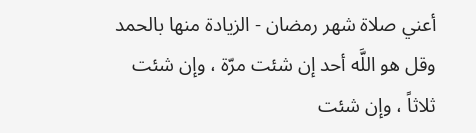أعني صلاة شهر رمضان - الزيادة منها بالحمد وقل هو اللَّه أحد إن شئت مرّة ، وإن شئت ثلاثاً ، وإن شئت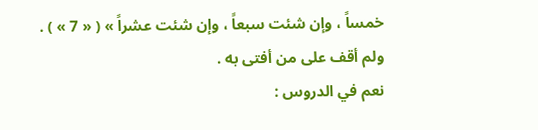خمساً ، وإن شئت سبعاً ، وإن شئت عشراً » ( « 7 » ) .
ولم أقف على من أفتى به .
نعم في الدروس :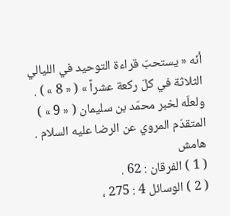أنّه « يستحبّ قراءة التوحيد في الليالي الثلاثة في كلّ ركعة عشراً » ( « 8 » ) . ولعلّه لخبر محمّد بن سليمان ( « 9 » ) المتقدّم المروي عن الرضا عليه السلام .
هامش
( 1 ) الفرقان : 62 .
( 2 ) الوسائل 4 : 275 ،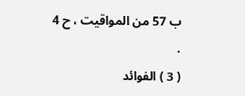ب 57 من المواقيت ، ح 4 .
( 3 ) الفوائد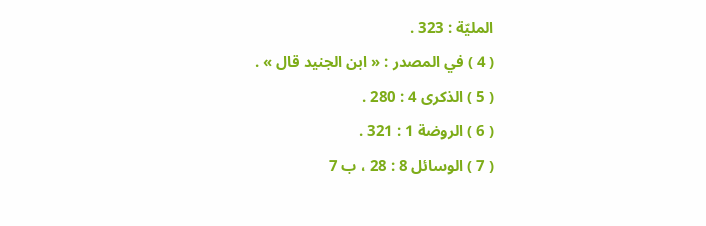المليّة : 323 .
( 4 ) في المصدر : « ابن الجنيد قال » .
( 5 ) الذكرى 4 : 280 .
( 6 ) الروضة 1 : 321 .
( 7 ) الوسائل 8 : 28 ، ب 7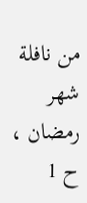من نافلة شهر رمضان ، ح 1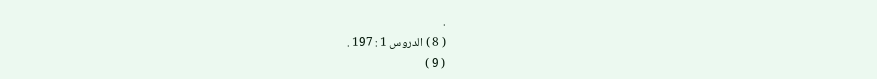.
( 8 ) الدروس 1 : 197 .
( 9 )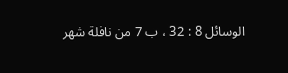الوسائل 8 : 32 ، ب 7 من نافلة شهر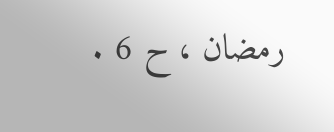رمضان ، ح 6 .